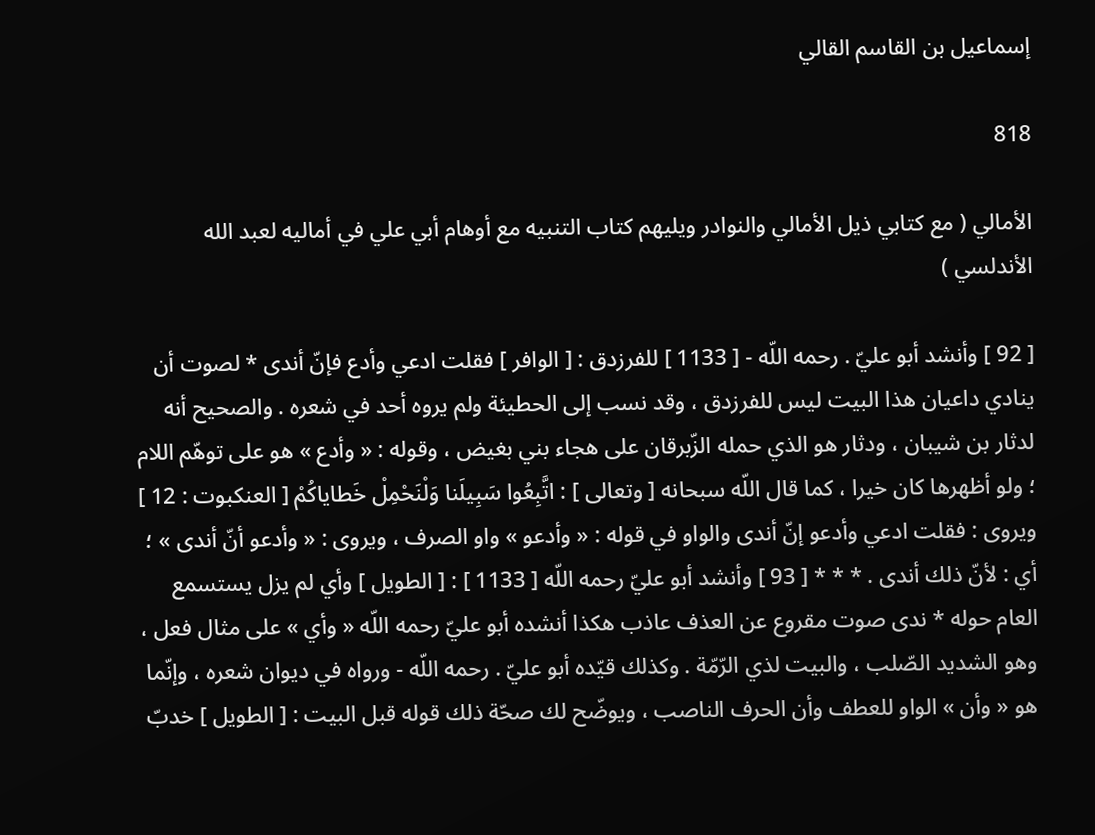إسماعيل بن القاسم القالي

818

الأمالي ( مع كتابي ذيل الأمالي والنوادر ويليهم كتاب التنبيه مع أوهام أبي علي في أماليه لعبد الله الأندلسي )

[ 92 ] وأنشد أبو عليّ . رحمه اللّه - [ 1133 ] للفرزدق : [ الوافر ] فقلت ادعي وأدع فإنّ أندى * لصوت أن ينادي داعيان هذا البيت ليس للفرزدق ، وقد نسب إلى الحطيئة ولم يروه أحد في شعره . والصحيح أنه لدثار بن شيبان ، ودثار هو الذي حمله الزّبرقان على هجاء بني بغيض ، وقوله : « وأدع » هو على توهّم اللام ؛ ولو أظهرها كان خيرا ، كما قال اللّه سبحانه [ وتعالى ] : اتَّبِعُوا سَبِيلَنا وَلْنَحْمِلْ خَطاياكُمْ [ العنكبوت : 12 ] ويروى : فقلت ادعي وأدعو إنّ أندى والواو في قوله : « وأدعو » واو الصرف ، ويروى : « وأدعو أنّ أندى » ؛ أي : لأنّ ذلك أندى . * * * [ 93 ] وأنشد أبو عليّ رحمه اللّه [ 1133 ] : [ الطويل ] وأي لم يزل يستسمع العام حوله * ندى صوت مقروع عن العذف عاذب هكذا أنشده أبو عليّ رحمه اللّه « وأي » على مثال فعل ، وهو الشديد الصّلب ، والبيت لذي الرّمّة . وكذلك قيّده أبو عليّ . رحمه اللّه - ورواه في ديوان شعره ، وإنّما هو « وأن » الواو للعطف وأن الحرف الناصب ، ويوضّح لك صحّة ذلك قوله قبل البيت : [ الطويل ] خدبّ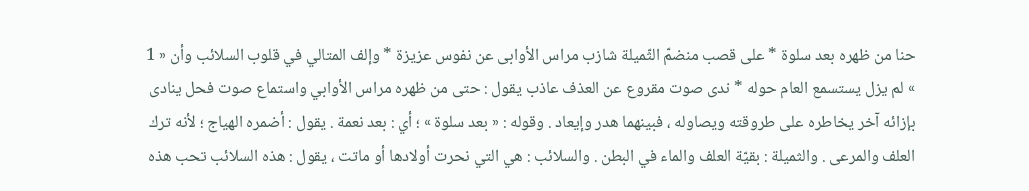حنا من ظهره بعد سلوة * على قصب منضمّ الثّميلة شازب مراس الأوابى عن نفوس عزيزة * وإلف المتالي في قلوب السلائب وأن « 1 » لم يزل يستسمع العام حوله * ندى صوت مقروع عن العذف عاذب يقول : حتى من ظهره مراس الأوابي واستماع صوت فحل ينادى بإزائه آخر يخاطره على طروقته ويصاوله ، فبينهما هدر وإيعاد . وقوله : « بعد سلوة » ؛ أي : بعد نعمة . يقول : أضمره الهياج ؛ لأنه ترك العلف والمرعى . والثميلة : بقيّة العلف والماء في البطن . والسلائب : هي التي نحرت أولادها أو ماتت ، يقول : هذه السلائب تحب هذه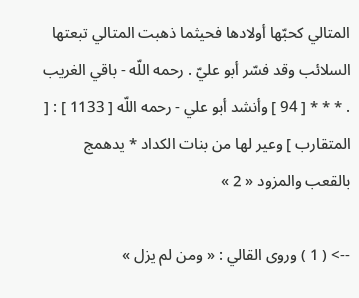المتالي كحبّها أولادها فحيثما ذهبت المتالي تبعتها السلائب وقد فسّر أبو عليّ . رحمه اللّه - باقي الغريب . * * * [ 94 ] وأنشد أبو علي - رحمه اللّه [ 1133 ] : [ المتقارب ] وعير لها من بنات الكداد * يدهمج بالقعب والمزود « 2 »

--> ( 1 ) وروى القالي : « ومن لم يزل »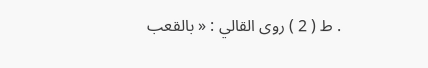. ط ( 2 ) روى القالي : « بالقعب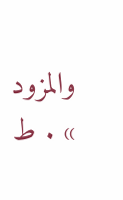والمزود » . ط